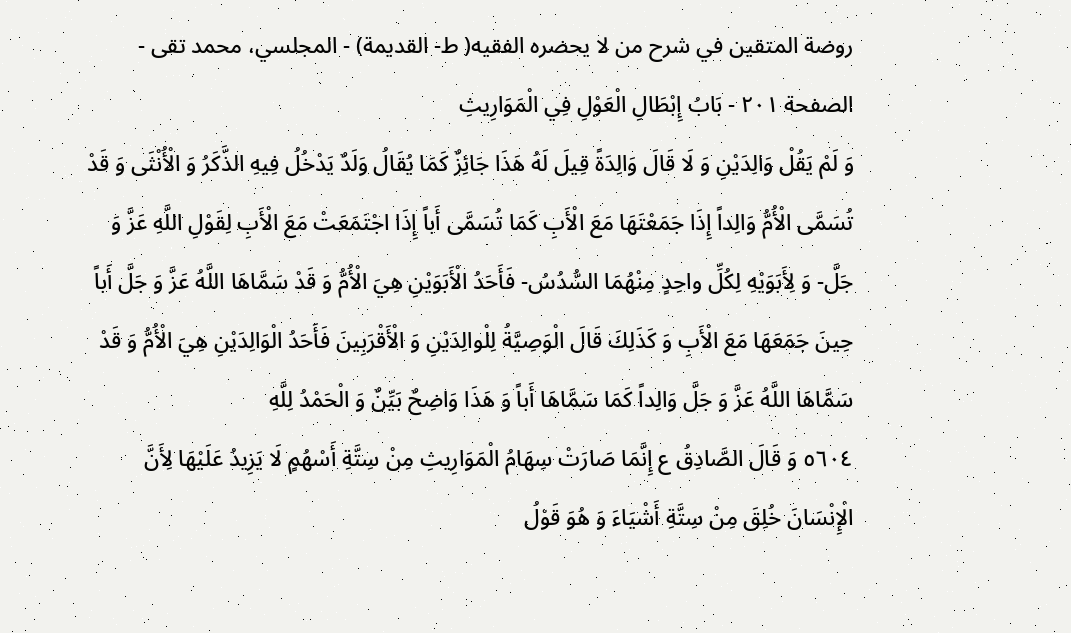روضة المتقين في شرح من لا يحضره الفقيه( ط- القديمة) - المجلسي، محمد تقى - الصفحة ٢٠١ - بَابُ إِبْطَالِ الْعَوْلِ فِي الْمَوَارِيثِ
وَ لَمْ يَقُلْ وَالِدَيْنِ وَ لَا قَالَ وَالِدَةً قِيلَ لَهُ هَذَا جَائِزٌ كَمَا يُقَالُ وَلَدٌ يَدْخُلُ فِيهِ الذَّكَرُ وَ الْأُنْثَى وَ قَدْ تُسَمَّى الْأُمُّ وَالِداً إِذَا جَمَعْتَهَا مَعَ الْأَبِ كَمَا تُسَمَّى أَباً إِذَا اجْتَمَعَتْ مَعَ الْأَبِ لِقَوْلِ اللَّهِ عَزَّ وَ جَلَّ- وَ لِأَبَوَيْهِ لِكُلِّ واحِدٍ مِنْهُمَا السُّدُسُ- فَأَحَدُ الْأَبَوَيْنِ هِيَ الْأُمُّ وَ قَدْ سَمَّاهَا اللَّهُ عَزَّ وَ جَلَّ أَباً حِينَ جَمَعَهَا مَعَ الْأَبِ وَ كَذَلِكَ قَالَ الْوَصِيَّةُ لِلْوالِدَيْنِ وَ الْأَقْرَبِينَ فَأَحَدُ الْوَالِدَيْنِ هِيَ الْأُمُّ وَ قَدْ سَمَّاهَا اللَّهُ عَزَّ وَ جَلَّ وَالِداً كَمَا سَمَّاهَا أَباً وَ هَذَا وَاضِحٌ بَيِّنٌ وَ الْحَمْدُ لِلَّهِ
٥٦٠٤ وَ قَالَ الصَّادِقُ ع إِنَّمَا صَارَتْ سِهَامُ الْمَوَارِيثِ مِنْ سِتَّةِ أَسْهُمٍ لَا يَزِيدُ عَلَيْهَا لِأَنَّ الْإِنْسَانَ خُلِقَ مِنْ سِتَّةِ أَشْيَاءَ وَ هُوَ قَوْلُ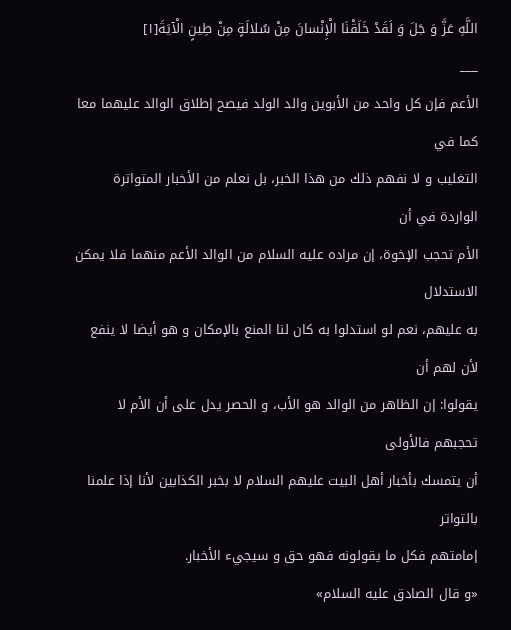اللَّهِ عَزَّ وَ جَلَ وَ لَقَدْ خَلَقْنَا الْإِنْسانَ مِنْ سُلالَةٍ مِنْ طِينٍ الْآيَةَ[١]
___
الأعم فإن كل واحد من الأبوين والد الولد فيصح إطلاق الوالد عليهما معا كما في
التغليب و لا نفهم ذلك من هذا الخبر، بل نعلم من الأخبار المتواترة الواردة في أن
الأم تحجب الإخوة، إن مراده عليه السلام من الوالد الأعم منهما فلا يمكن الاستدلال
به عليهم، نعم لو استدلوا به كان لنا المنع بالإمكان و هو أيضا لا ينفع لأن لهم أن
يقولوا: إن الظاهر من الوالد هو الأب، و الحصر يدل على أن الأم لا تحجبهم فالأولى
أن يتمسك بأخبار أهل البيت عليهم السلام لا بخبر الكذابين لأنا إذا علمنا بالتواتر
إمامتهم فكل ما يقولونه فهو حق و سيجيء الأخبار.
«و قال الصادق عليه السلام»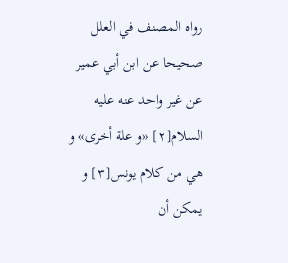رواه المصنف في العلل صحيحا عن ابن أبي عمير عن غير واحد عنه عليه السلام[٢] «و علة أخرى» و هي من كلام يونس[٣] و يمكن أن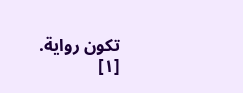تكون رواية.
[١]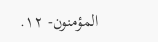المؤمنون- ١٢.